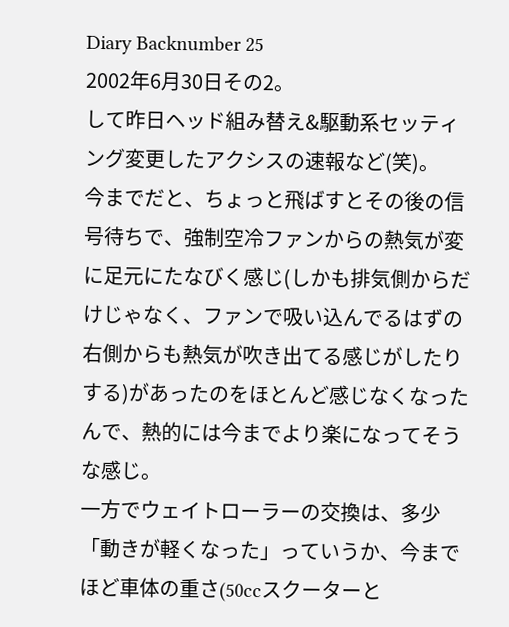Diary Backnumber 25
2002年6月30日その2。
して昨日ヘッド組み替え&駆動系セッティング変更したアクシスの速報など(笑)。
今までだと、ちょっと飛ばすとその後の信号待ちで、強制空冷ファンからの熱気が変に足元にたなびく感じ(しかも排気側からだけじゃなく、ファンで吸い込んでるはずの右側からも熱気が吹き出てる感じがしたりする)があったのをほとんど感じなくなったんで、熱的には今までより楽になってそうな感じ。
一方でウェイトローラーの交換は、多少「動きが軽くなった」っていうか、今までほど車体の重さ(50ccスクーターと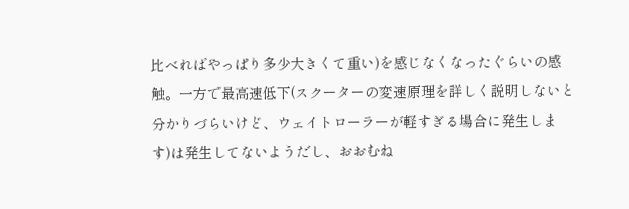比べればやっぱり多少大きくて重い)を感じなくなったぐらいの感触。一方で最高速低下(スクーターの変速原理を詳しく説明しないと分かりづらいけど、ウェイトローラーが軽すぎる場合に発生します)は発生してないようだし、おおむね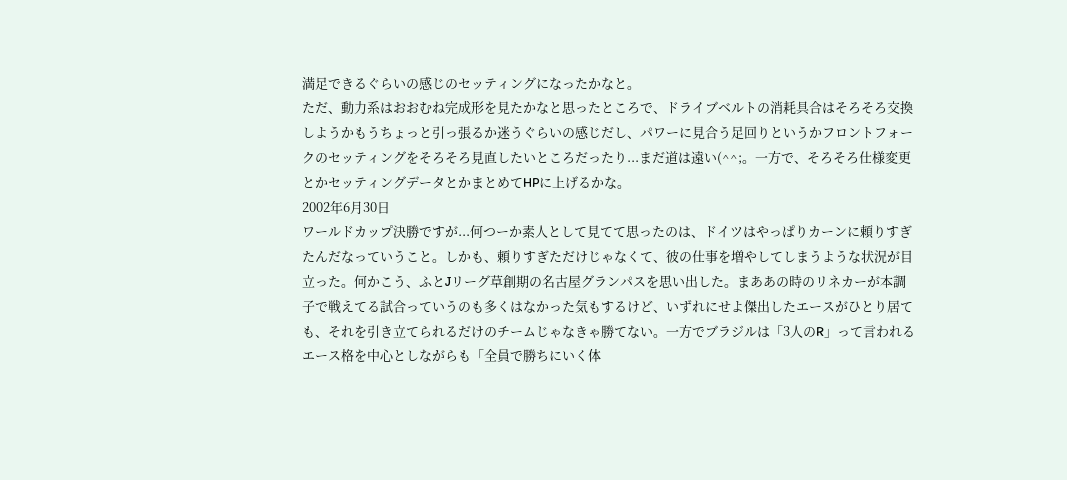満足できるぐらいの感じのセッティングになったかなと。
ただ、動力系はおおむね完成形を見たかなと思ったところで、ドライブベルトの消耗具合はそろそろ交換しようかもうちょっと引っ張るか迷うぐらいの感じだし、パワーに見合う足回りというかフロントフォークのセッティングをそろそろ見直したいところだったり...まだ道は遠い(^^;。一方で、そろそろ仕様変更とかセッティングデータとかまとめてHPに上げるかな。
2002年6月30日
ワールドカップ決勝ですが...何つーか素人として見てて思ったのは、ドイツはやっぱりカーンに頼りすぎたんだなっていうこと。しかも、頼りすぎただけじゃなくて、彼の仕事を増やしてしまうような状況が目立った。何かこう、ふとJリーグ草創期の名古屋グランパスを思い出した。まああの時のリネカーが本調子で戦えてる試合っていうのも多くはなかった気もするけど、いずれにせよ傑出したエースがひとり居ても、それを引き立てられるだけのチームじゃなきゃ勝てない。一方でブラジルは「3人のR」って言われるエース格を中心としながらも「全員で勝ちにいく体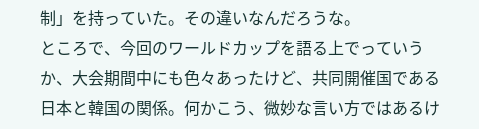制」を持っていた。その違いなんだろうな。
ところで、今回のワールドカップを語る上でっていうか、大会期間中にも色々あったけど、共同開催国である日本と韓国の関係。何かこう、微妙な言い方ではあるけ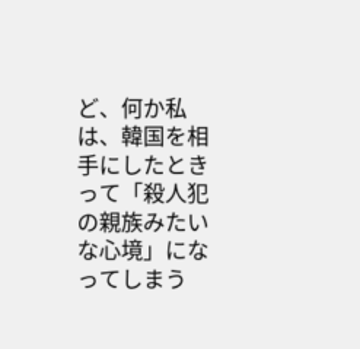ど、何か私は、韓国を相手にしたときって「殺人犯の親族みたいな心境」になってしまう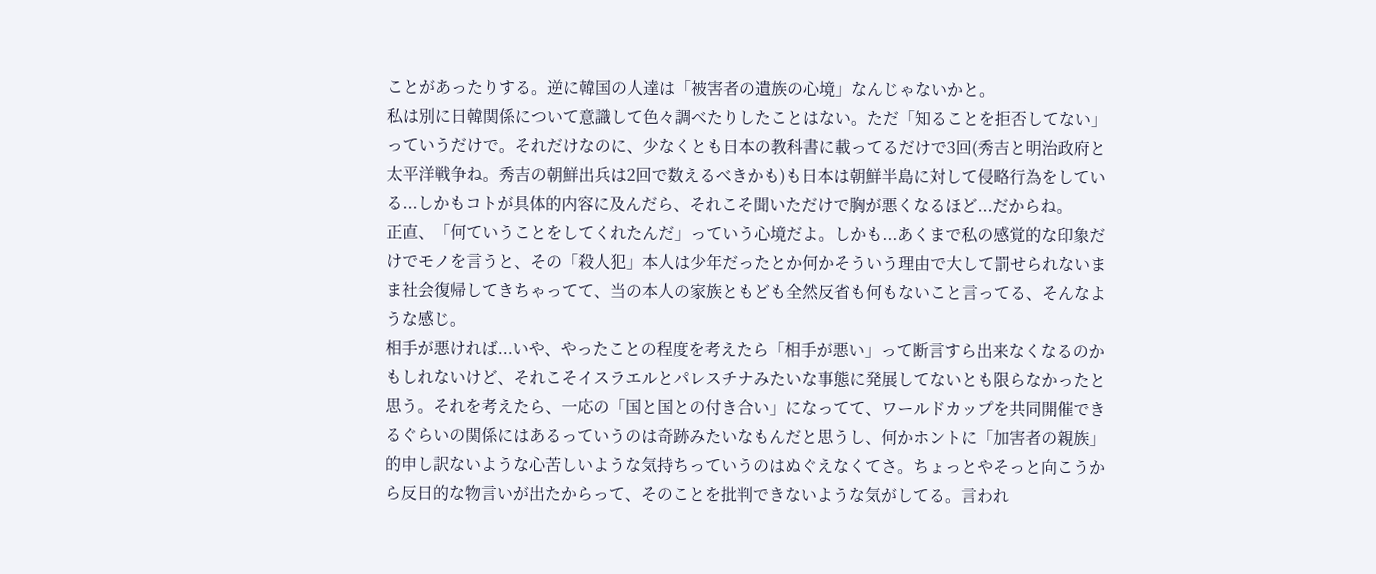ことがあったりする。逆に韓国の人達は「被害者の遺族の心境」なんじゃないかと。
私は別に日韓関係について意識して色々調べたりしたことはない。ただ「知ることを拒否してない」っていうだけで。それだけなのに、少なくとも日本の教科書に載ってるだけで3回(秀吉と明治政府と太平洋戦争ね。秀吉の朝鮮出兵は2回で数えるべきかも)も日本は朝鮮半島に対して侵略行為をしている...しかもコトが具体的内容に及んだら、それこそ聞いただけで胸が悪くなるほど...だからね。
正直、「何ていうことをしてくれたんだ」っていう心境だよ。しかも...あくまで私の感覚的な印象だけでモノを言うと、その「殺人犯」本人は少年だったとか何かそういう理由で大して罰せられないまま社会復帰してきちゃってて、当の本人の家族ともども全然反省も何もないこと言ってる、そんなような感じ。
相手が悪ければ...いや、やったことの程度を考えたら「相手が悪い」って断言すら出来なくなるのかもしれないけど、それこそイスラエルとパレスチナみたいな事態に発展してないとも限らなかったと思う。それを考えたら、一応の「国と国との付き合い」になってて、ワールドカップを共同開催できるぐらいの関係にはあるっていうのは奇跡みたいなもんだと思うし、何かホントに「加害者の親族」的申し訳ないような心苦しいような気持ちっていうのはぬぐえなくてさ。ちょっとやそっと向こうから反日的な物言いが出たからって、そのことを批判できないような気がしてる。言われ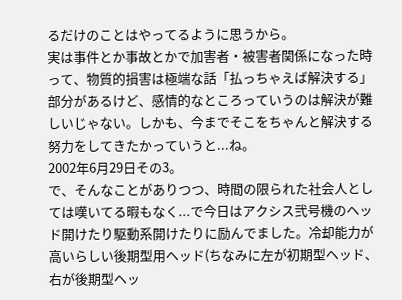るだけのことはやってるように思うから。
実は事件とか事故とかで加害者・被害者関係になった時って、物質的損害は極端な話「払っちゃえば解決する」部分があるけど、感情的なところっていうのは解決が難しいじゃない。しかも、今までそこをちゃんと解決する努力をしてきたかっていうと...ね。
2002年6月29日その3。
で、そんなことがありつつ、時間の限られた社会人としては嘆いてる暇もなく...で今日はアクシス弐号機のヘッド開けたり駆動系開けたりに励んでました。冷却能力が高いらしい後期型用ヘッド(ちなみに左が初期型ヘッド、右が後期型ヘッ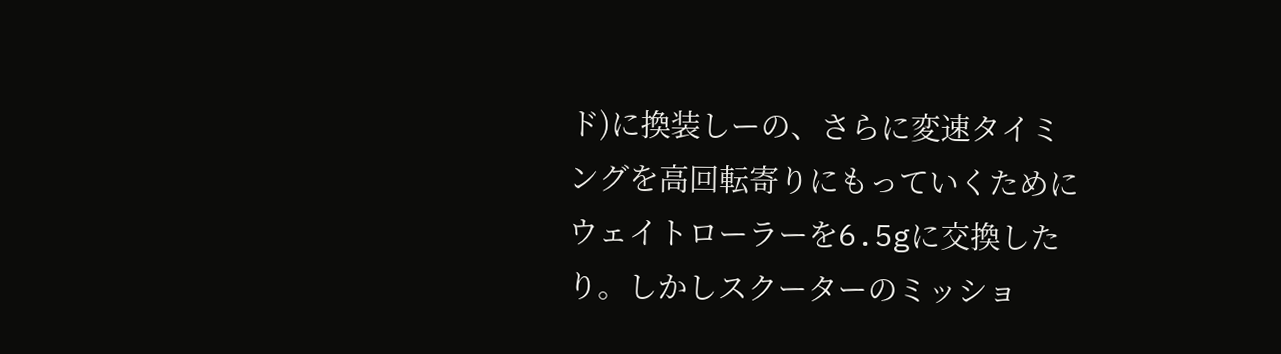ド)に換装しーの、さらに変速タイミングを高回転寄りにもっていくためにウェイトローラーを6.5gに交換したり。しかしスクーターのミッショ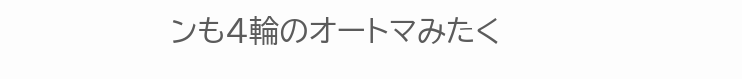ンも4輪のオートマみたく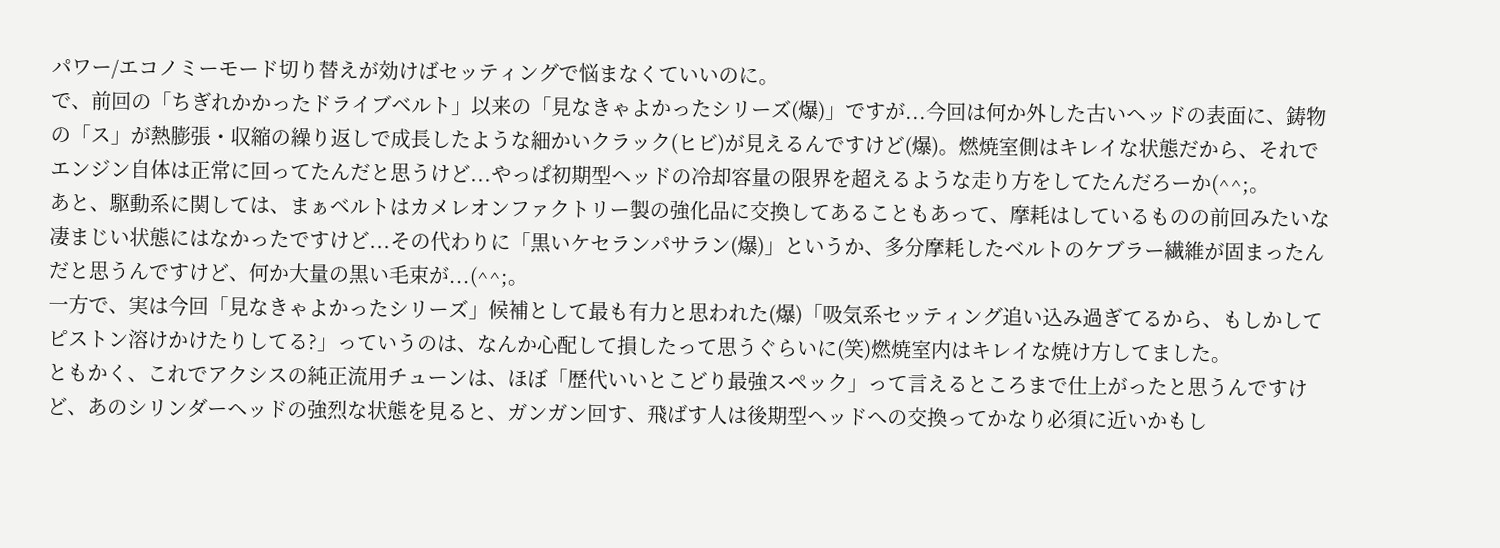パワー/エコノミーモード切り替えが効けばセッティングで悩まなくていいのに。
で、前回の「ちぎれかかったドライブベルト」以来の「見なきゃよかったシリーズ(爆)」ですが...今回は何か外した古いヘッドの表面に、鋳物の「ス」が熱膨張・収縮の繰り返しで成長したような細かいクラック(ヒビ)が見えるんですけど(爆)。燃焼室側はキレイな状態だから、それでエンジン自体は正常に回ってたんだと思うけど...やっぱ初期型ヘッドの冷却容量の限界を超えるような走り方をしてたんだろーか(^^;。
あと、駆動系に関しては、まぁベルトはカメレオンファクトリー製の強化品に交換してあることもあって、摩耗はしているものの前回みたいな凄まじい状態にはなかったですけど...その代わりに「黒いケセランパサラン(爆)」というか、多分摩耗したベルトのケブラー繊維が固まったんだと思うんですけど、何か大量の黒い毛束が...(^^;。
一方で、実は今回「見なきゃよかったシリーズ」候補として最も有力と思われた(爆)「吸気系セッティング追い込み過ぎてるから、もしかしてピストン溶けかけたりしてる?」っていうのは、なんか心配して損したって思うぐらいに(笑)燃焼室内はキレイな焼け方してました。
ともかく、これでアクシスの純正流用チューンは、ほぼ「歴代いいとこどり最強スペック」って言えるところまで仕上がったと思うんですけど、あのシリンダーヘッドの強烈な状態を見ると、ガンガン回す、飛ばす人は後期型ヘッドへの交換ってかなり必須に近いかもし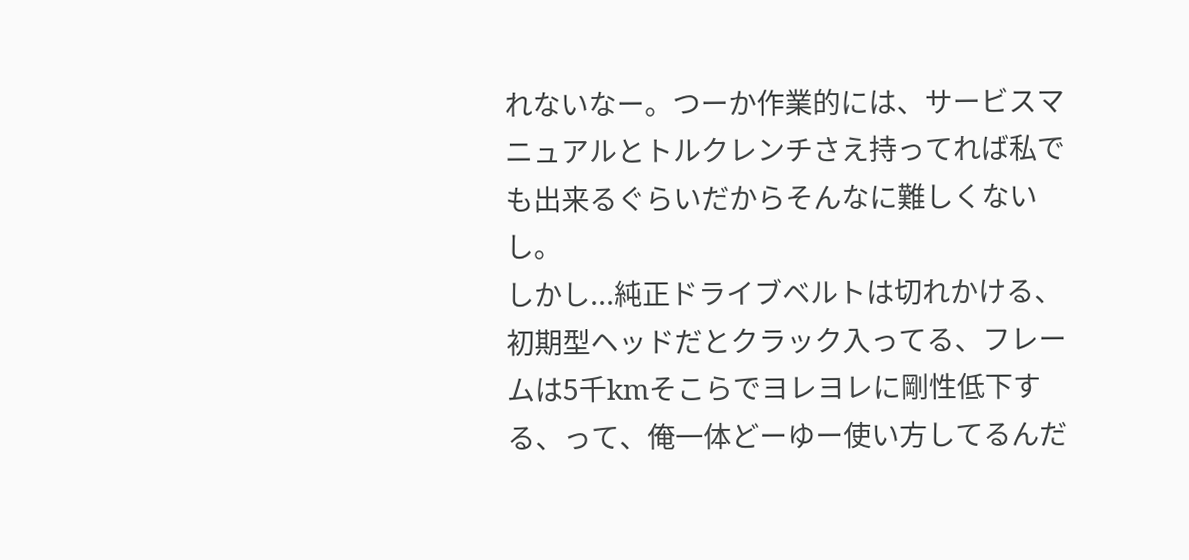れないなー。つーか作業的には、サービスマニュアルとトルクレンチさえ持ってれば私でも出来るぐらいだからそんなに難しくないし。
しかし...純正ドライブベルトは切れかける、初期型ヘッドだとクラック入ってる、フレームは5千kmそこらでヨレヨレに剛性低下する、って、俺一体どーゆー使い方してるんだ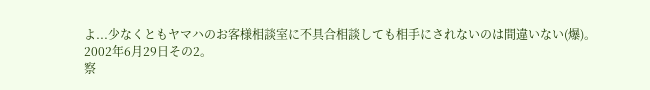よ...少なくともヤマハのお客様相談室に不具合相談しても相手にされないのは間違いない(爆)。
2002年6月29日その2。
察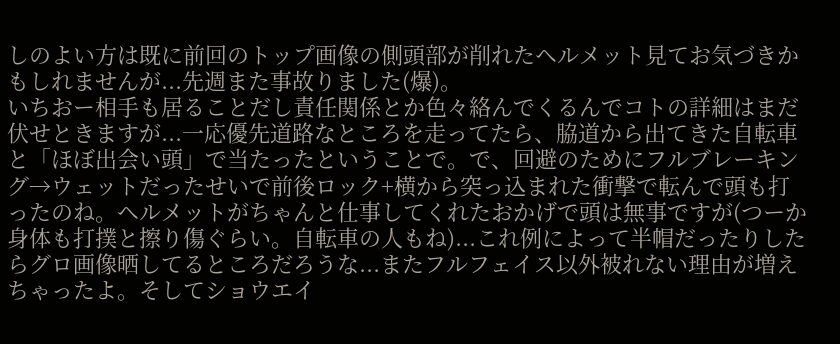しのよい方は既に前回のトップ画像の側頭部が削れたヘルメット見てお気づきかもしれませんが...先週また事故りました(爆)。
いちおー相手も居ることだし責任関係とか色々絡んでくるんでコトの詳細はまだ伏せときますが...一応優先道路なところを走ってたら、脇道から出てきた自転車と「ほぼ出会い頭」で当たったということで。で、回避のためにフルブレーキング→ウェットだったせいで前後ロック+横から突っ込まれた衝撃で転んで頭も打ったのね。ヘルメットがちゃんと仕事してくれたおかげで頭は無事ですが(つーか身体も打撲と擦り傷ぐらい。自転車の人もね)...これ例によって半帽だったりしたらグロ画像晒してるところだろうな...またフルフェイス以外被れない理由が増えちゃったよ。そしてショウエイ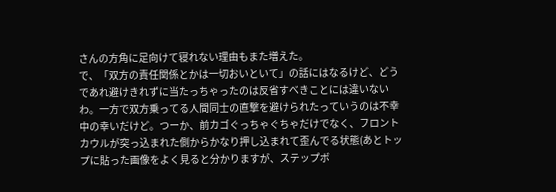さんの方角に足向けて寝れない理由もまた増えた。
で、「双方の責任関係とかは一切おいといて」の話にはなるけど、どうであれ避けきれずに当たっちゃったのは反省すべきことには違いないわ。一方で双方乗ってる人間同士の直撃を避けられたっていうのは不幸中の幸いだけど。つーか、前カゴぐっちゃぐちゃだけでなく、フロントカウルが突っ込まれた側からかなり押し込まれて歪んでる状態(あとトップに貼った画像をよく見ると分かりますが、ステップボ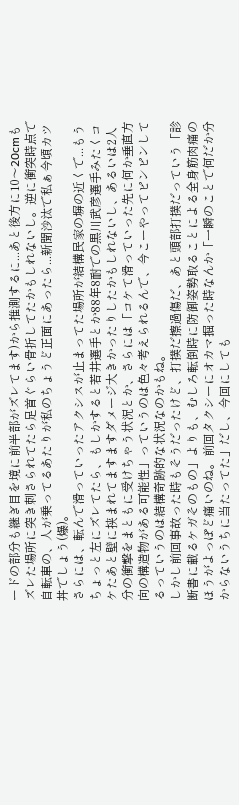ードの部分も継ぎ目を境に前半部がズレてます)から推測するに...あと後方に10〜20cmもズレた場所に突き刺さられてたら足首ぐらい骨折してたかもしれないし。逆に衝突時点で自転車の、人が乗ってるあたりが私のちょうど正面にあったら...新聞沙汰で私ぁ今頃カツ丼でしょう(爆)。
さらには、転んで滑っていったアクシスが止まってた場所が結構民家の塀の近くで...もうちょっと左にズレてたら、もしかすると若井選手とか88年8耐での黒川武彦選手みたくコケたあと壁に挟まれてますますダメージ大きかったりしたかもしれないし、あるいは2人分の衝撃をまともに受けちゃう状況とか、さらには「コケて滑っていった先に何か垂直方向の構造物がある可能性」っていうのは色々考えられるんで、今こーやってピンピンしてるっていうのは結構奇跡的な状況なのかもね。
しかし前回事故った時もそうだったけど、打撲だ擦過傷だ、あと頭部打撲だっていう「診断書に載るケガそのもの」よりも、むしろ転倒時に防御姿勢取ることによる全身筋肉痛のほうがよっぽど痛いのね。前回タクシーにオカマ掘った時なんか「一瞬のことで何だか分からないうちに当たってた」だし、今回にしても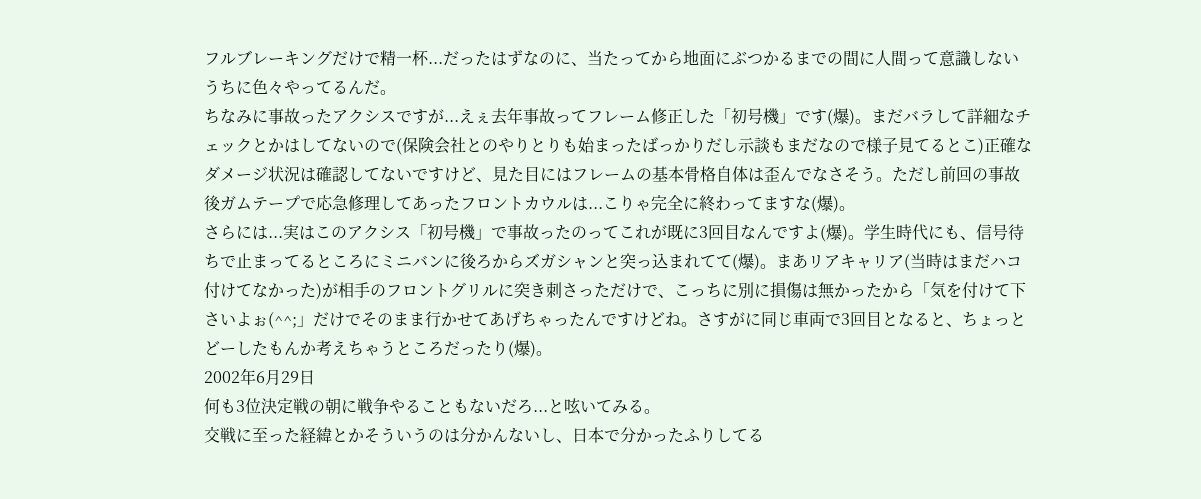フルブレーキングだけで精一杯...だったはずなのに、当たってから地面にぶつかるまでの間に人間って意識しないうちに色々やってるんだ。
ちなみに事故ったアクシスですが...えぇ去年事故ってフレーム修正した「初号機」です(爆)。まだバラして詳細なチェックとかはしてないので(保険会社とのやりとりも始まったばっかりだし示談もまだなので様子見てるとこ)正確なダメージ状況は確認してないですけど、見た目にはフレームの基本骨格自体は歪んでなさそう。ただし前回の事故後ガムテープで応急修理してあったフロントカウルは...こりゃ完全に終わってますな(爆)。
さらには...実はこのアクシス「初号機」で事故ったのってこれが既に3回目なんですよ(爆)。学生時代にも、信号待ちで止まってるところにミニバンに後ろからズガシャンと突っ込まれてて(爆)。まあリアキャリア(当時はまだハコ付けてなかった)が相手のフロントグリルに突き刺さっただけで、こっちに別に損傷は無かったから「気を付けて下さいよぉ(^^;」だけでそのまま行かせてあげちゃったんですけどね。さすがに同じ車両で3回目となると、ちょっとどーしたもんか考えちゃうところだったり(爆)。
2002年6月29日
何も3位決定戦の朝に戦争やることもないだろ...と呟いてみる。
交戦に至った経緯とかそういうのは分かんないし、日本で分かったふりしてる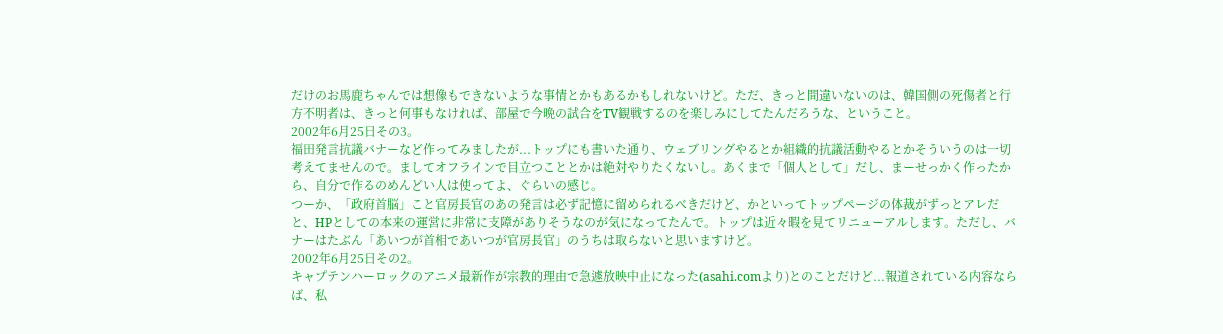だけのお馬鹿ちゃんでは想像もできないような事情とかもあるかもしれないけど。ただ、きっと間違いないのは、韓国側の死傷者と行方不明者は、きっと何事もなければ、部屋で今晩の試合をTV観戦するのを楽しみにしてたんだろうな、ということ。
2002年6月25日その3。
福田発言抗議バナーなど作ってみましたが...トップにも書いた通り、ウェブリングやるとか組織的抗議活動やるとかそういうのは一切考えてませんので。ましてオフラインで目立つこととかは絶対やりたくないし。あくまで「個人として」だし、まーせっかく作ったから、自分で作るのめんどい人は使ってよ、ぐらいの感じ。
つーか、「政府首脳」こと官房長官のあの発言は必ず記憶に留められるべきだけど、かといってトップページの体裁がずっとアレだと、HPとしての本来の運営に非常に支障がありそうなのが気になってたんで。トップは近々暇を見てリニューアルします。ただし、バナーはたぶん「あいつが首相であいつが官房長官」のうちは取らないと思いますけど。
2002年6月25日その2。
キャプテンハーロックのアニメ最新作が宗教的理由で急遽放映中止になった(asahi.comより)とのことだけど...報道されている内容ならば、私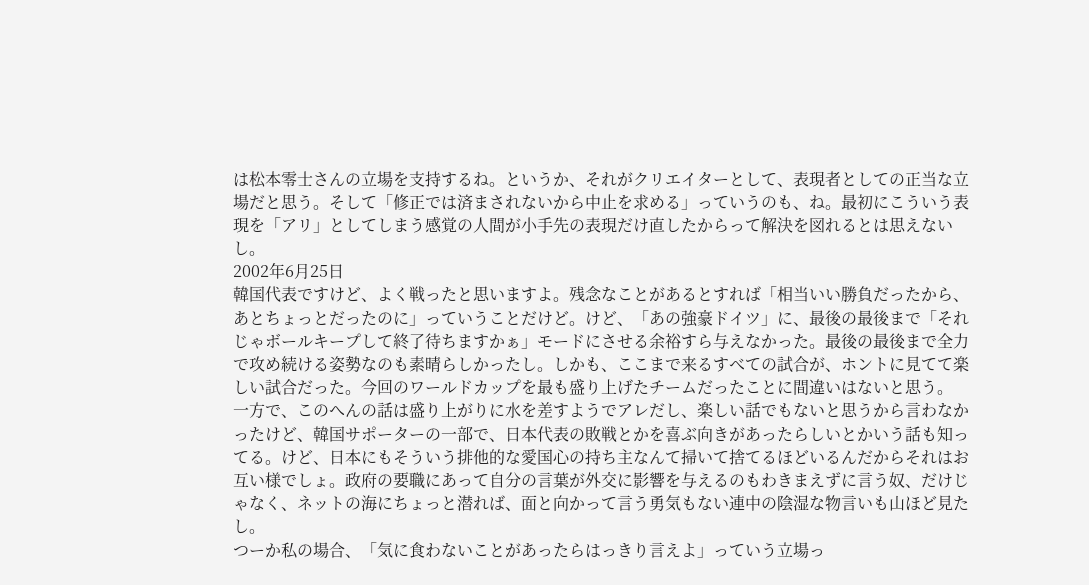は松本零士さんの立場を支持するね。というか、それがクリエイターとして、表現者としての正当な立場だと思う。そして「修正では済まされないから中止を求める」っていうのも、ね。最初にこういう表現を「アリ」としてしまう感覚の人間が小手先の表現だけ直したからって解決を図れるとは思えないし。
2002年6月25日
韓国代表ですけど、よく戦ったと思いますよ。残念なことがあるとすれば「相当いい勝負だったから、あとちょっとだったのに」っていうことだけど。けど、「あの強豪ドイツ」に、最後の最後まで「それじゃボールキープして終了待ちますかぁ」モードにさせる余裕すら与えなかった。最後の最後まで全力で攻め続ける姿勢なのも素晴らしかったし。しかも、ここまで来るすべての試合が、ホントに見てて楽しい試合だった。今回のワールドカップを最も盛り上げたチームだったことに間違いはないと思う。
一方で、このへんの話は盛り上がりに水を差すようでアレだし、楽しい話でもないと思うから言わなかったけど、韓国サポーターの一部で、日本代表の敗戦とかを喜ぶ向きがあったらしいとかいう話も知ってる。けど、日本にもそういう排他的な愛国心の持ち主なんて掃いて捨てるほどいるんだからそれはお互い様でしょ。政府の要職にあって自分の言葉が外交に影響を与えるのもわきまえずに言う奴、だけじゃなく、ネットの海にちょっと潜れば、面と向かって言う勇気もない連中の陰湿な物言いも山ほど見たし。
つーか私の場合、「気に食わないことがあったらはっきり言えよ」っていう立場っ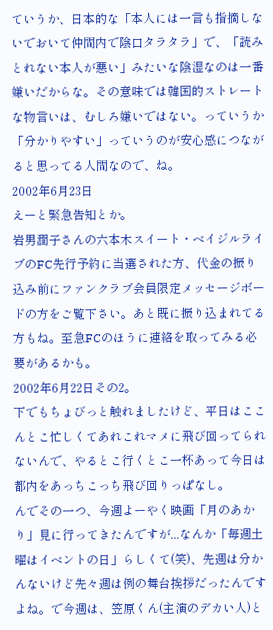ていうか、日本的な「本人には一言も指摘しないでおいて仲間内で陰口タラタラ」で、「読みとれない本人が悪い」みたいな陰湿なのは一番嫌いだからな。その意味では韓国的ストレートな物言いは、むしろ嫌いではない。っていうか「分かりやすい」っていうのが安心感につながると思ってる人間なので、ね。
2002年6月23日
えーと緊急告知とか。
岩男潤子さんの六本木スイート・ベイジルライブのFC先行予約に当選された方、代金の振り込み前にファンクラブ会員限定メッセージボードの方をご覧下さい。あと既に振り込まれてる方もね。至急FCのほうに連絡を取ってみる必要があるかも。
2002年6月22日その2。
下でもちょびっと触れましたけど、平日はここんとこ忙しくてあれこれマメに飛び回ってられないんで、やるとこ行くとこ一杯あって今日は都内をあっちこっち飛び回りっぱなし。
んでその一つ、今週よーやく映画「月のあかり」見に行ってきたんですが...なんか「毎週土曜はイベントの日」らしくて(笑)、先週は分かんないけど先々週は例の舞台挨拶だったんですよね。で今週は、笠原くん(主演のデカい人)と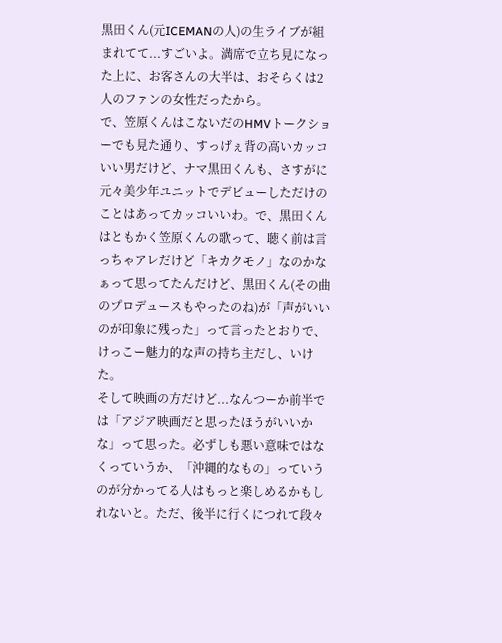黒田くん(元ICEMANの人)の生ライブが組まれてて...すごいよ。満席で立ち見になった上に、お客さんの大半は、おそらくは2人のファンの女性だったから。
で、笠原くんはこないだのHMVトークショーでも見た通り、すっげぇ背の高いカッコいい男だけど、ナマ黒田くんも、さすがに元々美少年ユニットでデビューしただけのことはあってカッコいいわ。で、黒田くんはともかく笠原くんの歌って、聴く前は言っちゃアレだけど「キカクモノ」なのかなぁって思ってたんだけど、黒田くん(その曲のプロデュースもやったのね)が「声がいいのが印象に残った」って言ったとおりで、けっこー魅力的な声の持ち主だし、いけた。
そして映画の方だけど...なんつーか前半では「アジア映画だと思ったほうがいいかな」って思った。必ずしも悪い意味ではなくっていうか、「沖縄的なもの」っていうのが分かってる人はもっと楽しめるかもしれないと。ただ、後半に行くにつれて段々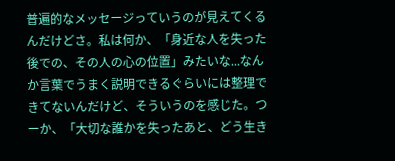普遍的なメッセージっていうのが見えてくるんだけどさ。私は何か、「身近な人を失った後での、その人の心の位置」みたいな...なんか言葉でうまく説明できるぐらいには整理できてないんだけど、そういうのを感じた。つーか、「大切な誰かを失ったあと、どう生き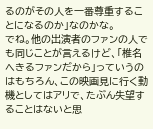るのがその人を一番尊重することになるのか」なのかな。
でね。他の出演者のファンの人でも同じことが言えるけど、「椎名へきるファンだから」っていうのはもちろん、この映画見に行く動機としてはアリで、たぶん失望することはないと思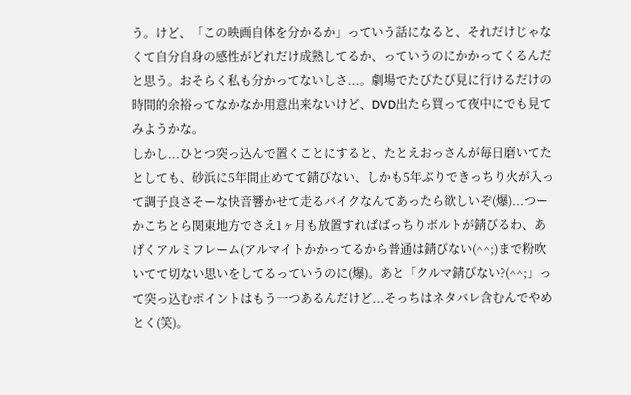う。けど、「この映画自体を分かるか」っていう話になると、それだけじゃなくて自分自身の感性がどれだけ成熟してるか、っていうのにかかってくるんだと思う。おそらく私も分かってないしさ...。劇場でたびたび見に行けるだけの時間的余裕ってなかなか用意出来ないけど、DVD出たら買って夜中にでも見てみようかな。
しかし...ひとつ突っ込んで置くことにすると、たとえおっさんが毎日磨いてたとしても、砂浜に5年間止めてて錆びない、しかも5年ぶりできっちり火が入って調子良さそーな快音響かせて走るバイクなんてあったら欲しいぞ(爆)...つーかこちとら関東地方でさえ1ヶ月も放置すればばっちりボルトが錆びるわ、あげくアルミフレーム(アルマイトかかってるから普通は錆びない(^^;)まで粉吹いてて切ない思いをしてるっていうのに(爆)。あと「クルマ錆びない?(^^;」って突っ込むポイントはもう一つあるんだけど...そっちはネタバレ含むんでやめとく(笑)。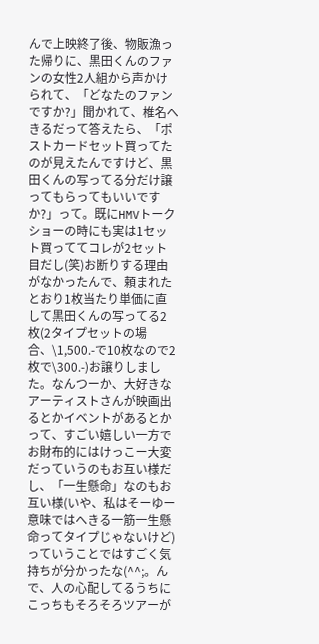んで上映終了後、物販漁った帰りに、黒田くんのファンの女性2人組から声かけられて、「どなたのファンですか?」聞かれて、椎名へきるだって答えたら、「ポストカードセット買ってたのが見えたんですけど、黒田くんの写ってる分だけ譲ってもらってもいいですか?」って。既にHMVトークショーの時にも実は1セット買っててコレが2セット目だし(笑)お断りする理由がなかったんで、頼まれたとおり1枚当たり単価に直して黒田くんの写ってる2枚(2タイプセットの場合、\1,500.-で10枚なので2枚で\300.-)お譲りしました。なんつーか、大好きなアーティストさんが映画出るとかイベントがあるとかって、すごい嬉しい一方でお財布的にはけっこー大変だっていうのもお互い様だし、「一生懸命」なのもお互い様(いや、私はそーゆー意味ではへきる一筋一生懸命ってタイプじゃないけど)っていうことではすごく気持ちが分かったな(^^;。んで、人の心配してるうちにこっちもそろそろツアーが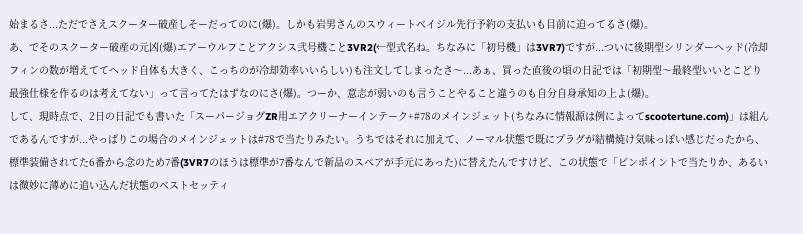始まるさ...ただでさえスクーター破産しそーだってのに(爆)。しかも岩男さんのスウィートベイジル先行予約の支払いも目前に迫ってるさ(爆)。
あ、でそのスクーター破産の元凶(爆)エアーウルフことアクシス弐号機こと3VR2(←型式名ね。ちなみに「初号機」は3VR7)ですが...ついに後期型シリンダーヘッド(冷却フィンの数が増えててヘッド自体も大きく、こっちのが冷却効率いいらしい)も注文してしまったさ〜...あぁ、買った直後の頃の日記では「初期型〜最終型いいとこどり最強仕様を作るのは考えてない」って言ってたはずなのにさ(爆)。つーか、意志が弱いのも言うことやること違うのも自分自身承知の上よ(爆)。
して、現時点で、2日の日記でも書いた「スーパージョグZR用エアクリーナーインテーク+#78のメインジェット(ちなみに情報源は例によってscootertune.com)」は組んであるんですが...やっぱりこの場合のメインジェットは#78で当たりみたい。うちではそれに加えて、ノーマル状態で既にプラグが結構焼け気味っぽい感じだったから、標準装備されてた6番から念のため7番(3VR7のほうは標準が7番なんで新品のスペアが手元にあった)に替えたんですけど、この状態で「ピンポイントで当たりか、あるいは微妙に薄めに追い込んだ状態のベストセッティ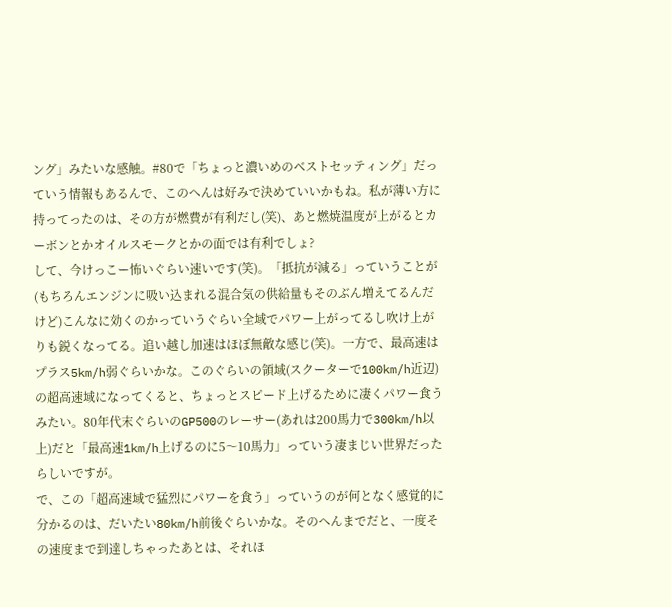ング」みたいな感触。#80で「ちょっと濃いめのベストセッティング」だっていう情報もあるんで、このへんは好みで決めていいかもね。私が薄い方に持ってったのは、その方が燃費が有利だし(笑)、あと燃焼温度が上がるとカーボンとかオイルスモークとかの面では有利でしょ?
して、今けっこー怖いぐらい速いです(笑)。「抵抗が減る」っていうことが(もちろんエンジンに吸い込まれる混合気の供給量もそのぶん増えてるんだけど)こんなに効くのかっていうぐらい全域でパワー上がってるし吹け上がりも鋭くなってる。追い越し加速はほぼ無敵な感じ(笑)。一方で、最高速はプラス5km/h弱ぐらいかな。このぐらいの領域(スクーターで100km/h近辺)の超高速域になってくると、ちょっとスピード上げるために凄くパワー食うみたい。80年代末ぐらいのGP500のレーサー(あれは200馬力で300km/h以上)だと「最高速1km/h上げるのに5〜10馬力」っていう凄まじい世界だったらしいですが。
で、この「超高速域で猛烈にパワーを食う」っていうのが何となく感覚的に分かるのは、だいたい80km/h前後ぐらいかな。そのへんまでだと、一度その速度まで到達しちゃったあとは、それほ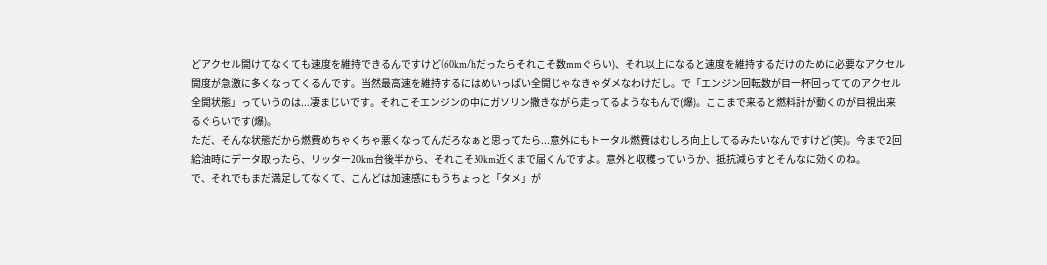どアクセル開けてなくても速度を維持できるんですけど(60km/hだったらそれこそ数mmぐらい)、それ以上になると速度を維持するだけのために必要なアクセル開度が急激に多くなってくるんです。当然最高速を維持するにはめいっぱい全開じゃなきゃダメなわけだし。で「エンジン回転数が目一杯回っててのアクセル全開状態」っていうのは...凄まじいです。それこそエンジンの中にガソリン撒きながら走ってるようなもんで(爆)。ここまで来ると燃料計が動くのが目視出来るぐらいです(爆)。
ただ、そんな状態だから燃費めちゃくちゃ悪くなってんだろなぁと思ってたら...意外にもトータル燃費はむしろ向上してるみたいなんですけど(笑)。今まで2回給油時にデータ取ったら、リッター20km台後半から、それこそ30km近くまで届くんですよ。意外と収穫っていうか、抵抗減らすとそんなに効くのね。
で、それでもまだ満足してなくて、こんどは加速感にもうちょっと「タメ」が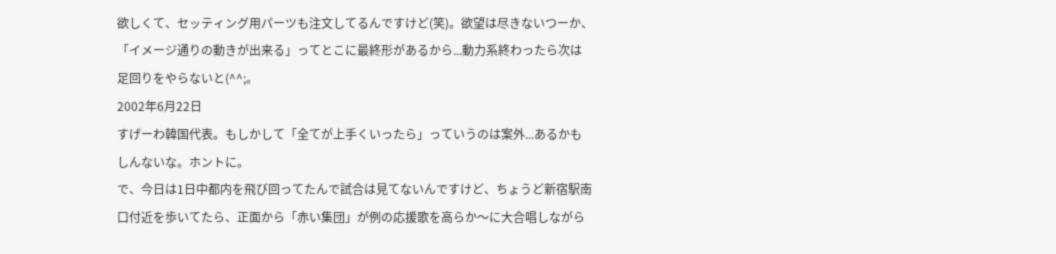欲しくて、セッティング用パーツも注文してるんですけど(笑)。欲望は尽きないつーか、「イメージ通りの動きが出来る」ってとこに最終形があるから...動力系終わったら次は足回りをやらないと(^^;。
2002年6月22日
すげーわ韓国代表。もしかして「全てが上手くいったら」っていうのは案外...あるかもしんないな。ホントに。
で、今日は1日中都内を飛び回ってたんで試合は見てないんですけど、ちょうど新宿駅南口付近を歩いてたら、正面から「赤い集団」が例の応援歌を高らか〜に大合唱しながら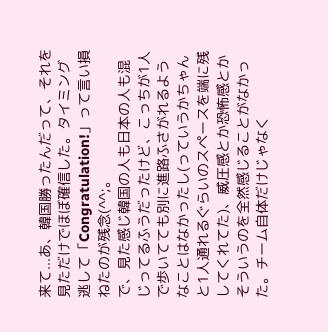来て...あ、韓国勝ったんだって、それを見ただけでほぼ確信した。タイミング逃して「Congratulation!」って言い損ねたのが残念(^^;。
で、見た感じ韓国の人も日本の人も混じってるふうだったけど、こっちが1人で歩いてても別に進路ふさがれるようなことはなかったし(っていうかちゃんと1人通れるぐらいのスペースを端に残してくれてた)、威圧感とか恐怖感とかそういうのを全然感じることがなかった。チーム自体だけじゃなく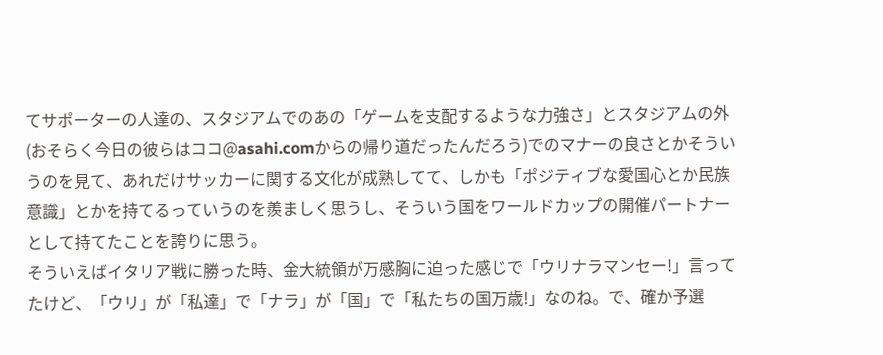てサポーターの人達の、スタジアムでのあの「ゲームを支配するような力強さ」とスタジアムの外(おそらく今日の彼らはココ@asahi.comからの帰り道だったんだろう)でのマナーの良さとかそういうのを見て、あれだけサッカーに関する文化が成熟してて、しかも「ポジティブな愛国心とか民族意識」とかを持てるっていうのを羨ましく思うし、そういう国をワールドカップの開催パートナーとして持てたことを誇りに思う。
そういえばイタリア戦に勝った時、金大統領が万感胸に迫った感じで「ウリナラマンセー!」言ってたけど、「ウリ」が「私達」で「ナラ」が「国」で「私たちの国万歳!」なのね。で、確か予選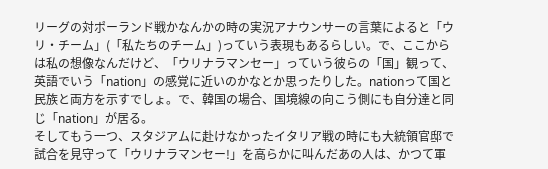リーグの対ポーランド戦かなんかの時の実況アナウンサーの言葉によると「ウリ・チーム」(「私たちのチーム」)っていう表現もあるらしい。で、ここからは私の想像なんだけど、「ウリナラマンセー」っていう彼らの「国」観って、英語でいう「nation」の感覚に近いのかなとか思ったりした。nationって国と民族と両方を示すでしょ。で、韓国の場合、国境線の向こう側にも自分達と同じ「nation」が居る。
そしてもう一つ、スタジアムに赴けなかったイタリア戦の時にも大統領官邸で試合を見守って「ウリナラマンセー!」を高らかに叫んだあの人は、かつて軍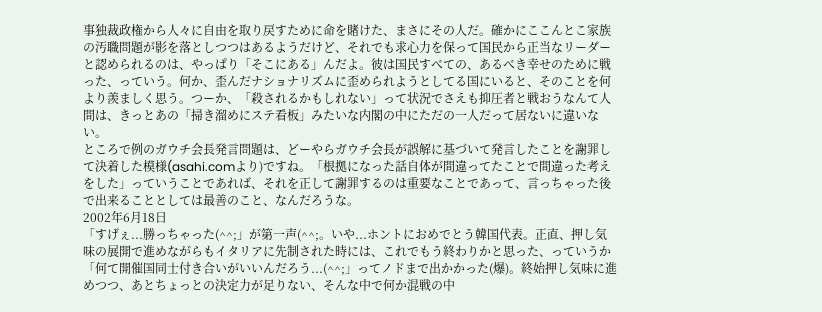事独裁政権から人々に自由を取り戻すために命を賭けた、まさにその人だ。確かにここんとこ家族の汚職問題が影を落としつつはあるようだけど、それでも求心力を保って国民から正当なリーダーと認められるのは、やっぱり「そこにある」んだよ。彼は国民すべての、あるべき幸せのために戦った、っていう。何か、歪んだナショナリズムに歪められようとしてる国にいると、そのことを何より羨ましく思う。つーか、「殺されるかもしれない」って状況でさえも抑圧者と戦おうなんて人間は、きっとあの「掃き溜めにステ看板」みたいな内閣の中にただの一人だって居ないに違いない。
ところで例のガウチ会長発言問題は、どーやらガウチ会長が誤解に基づいて発言したことを謝罪して決着した模様(asahi.comより)ですね。「根拠になった話自体が間違ってたことで間違った考えをした」っていうことであれば、それを正して謝罪するのは重要なことであって、言っちゃった後で出来ることとしては最善のこと、なんだろうな。
2002年6月18日
「すげぇ...勝っちゃった(^^;」が第一声(^^;。いや...ホントにおめでとう韓国代表。正直、押し気味の展開で進めながらもイタリアに先制された時には、これでもう終わりかと思った、っていうか「何て開催国同士付き合いがいいんだろう...(^^;」ってノドまで出かかった(爆)。終始押し気味に進めつつ、あとちょっとの決定力が足りない、そんな中で何か混戦の中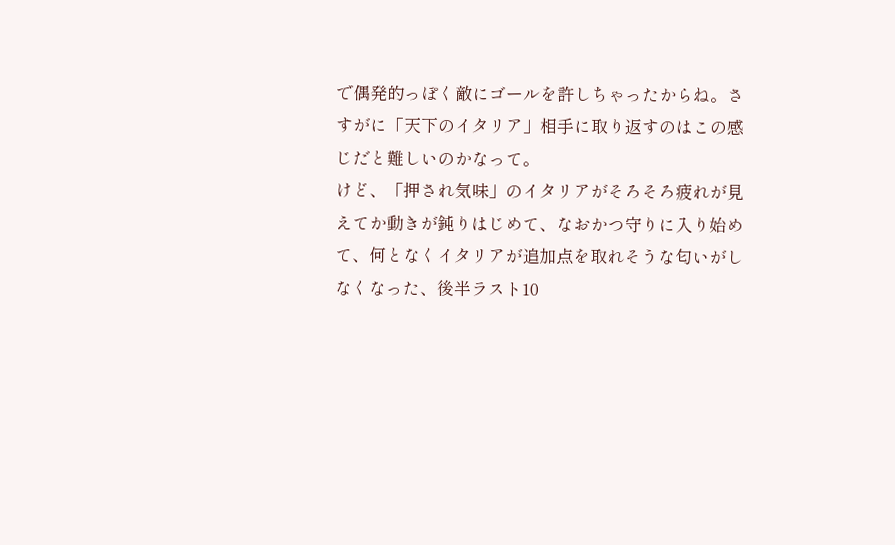で偶発的っぽく敵にゴールを許しちゃったからね。さすがに「天下のイタリア」相手に取り返すのはこの感じだと難しいのかなって。
けど、「押され気味」のイタリアがそろそろ疲れが見えてか動きが鈍りはじめて、なおかつ守りに入り始めて、何となくイタリアが追加点を取れそうな匂いがしなくなった、後半ラスト10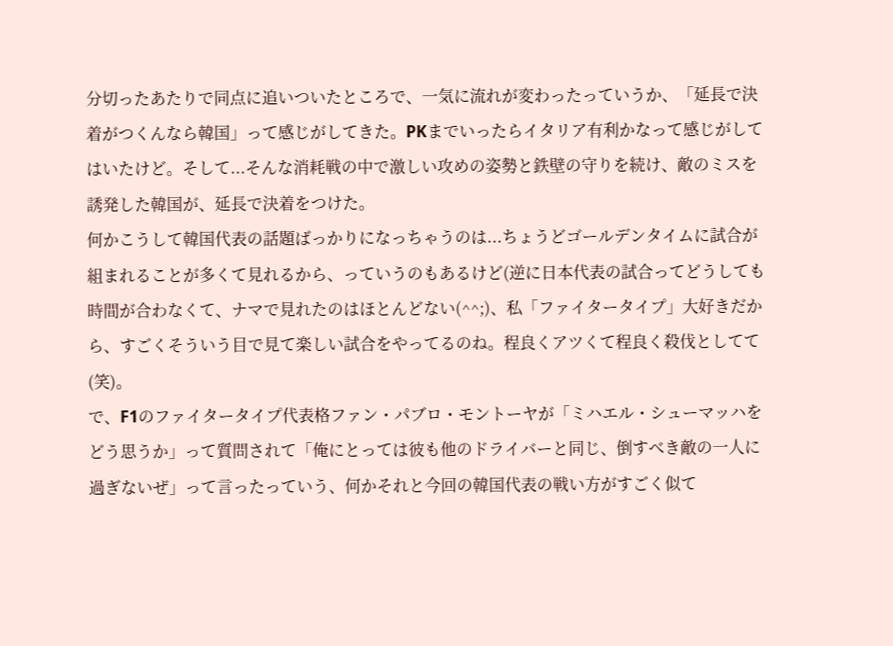分切ったあたりで同点に追いついたところで、一気に流れが変わったっていうか、「延長で決着がつくんなら韓国」って感じがしてきた。PKまでいったらイタリア有利かなって感じがしてはいたけど。そして...そんな消耗戦の中で激しい攻めの姿勢と鉄壁の守りを続け、敵のミスを誘発した韓国が、延長で決着をつけた。
何かこうして韓国代表の話題ばっかりになっちゃうのは...ちょうどゴールデンタイムに試合が組まれることが多くて見れるから、っていうのもあるけど(逆に日本代表の試合ってどうしても時間が合わなくて、ナマで見れたのはほとんどない(^^;)、私「ファイタータイプ」大好きだから、すごくそういう目で見て楽しい試合をやってるのね。程良くアツくて程良く殺伐としてて(笑)。
で、F1のファイタータイプ代表格ファン・パブロ・モントーヤが「ミハエル・シューマッハをどう思うか」って質問されて「俺にとっては彼も他のドライバーと同じ、倒すべき敵の一人に過ぎないぜ」って言ったっていう、何かそれと今回の韓国代表の戦い方がすごく似て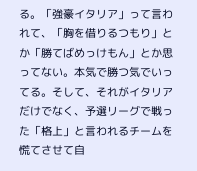る。「強豪イタリア」って言われて、「胸を借りるつもり」とか「勝てばめっけもん」とか思ってない。本気で勝つ気でいってる。そして、それがイタリアだけでなく、予選リーグで戦った「格上」と言われるチームを慌てさせて自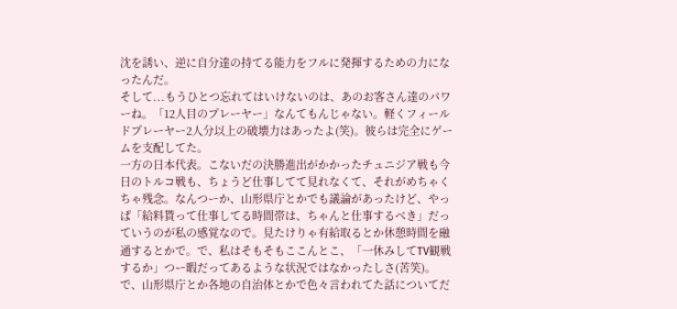沈を誘い、逆に自分達の持てる能力をフルに発揮するための力になったんだ。
そして...もうひとつ忘れてはいけないのは、あのお客さん達のパワーね。「12人目のプレーヤー」なんてもんじゃない。軽くフィールドプレーヤー2人分以上の破壊力はあったよ(笑)。彼らは完全にゲームを支配してた。
一方の日本代表。こないだの決勝進出がかかったチュニジア戦も今日のトルコ戦も、ちょうど仕事してて見れなくて、それがめちゃくちゃ残念。なんつーか、山形県庁とかでも議論があったけど、やっぱ「給料貰って仕事してる時間帯は、ちゃんと仕事するべき」だっていうのが私の感覚なので。見たけりゃ有給取るとか休憩時間を融通するとかで。で、私はそもそもここんとこ、「一休みしてTV観戦するか」つー暇だってあるような状況ではなかったしさ(苦笑)。
で、山形県庁とか各地の自治体とかで色々言われてた話についてだ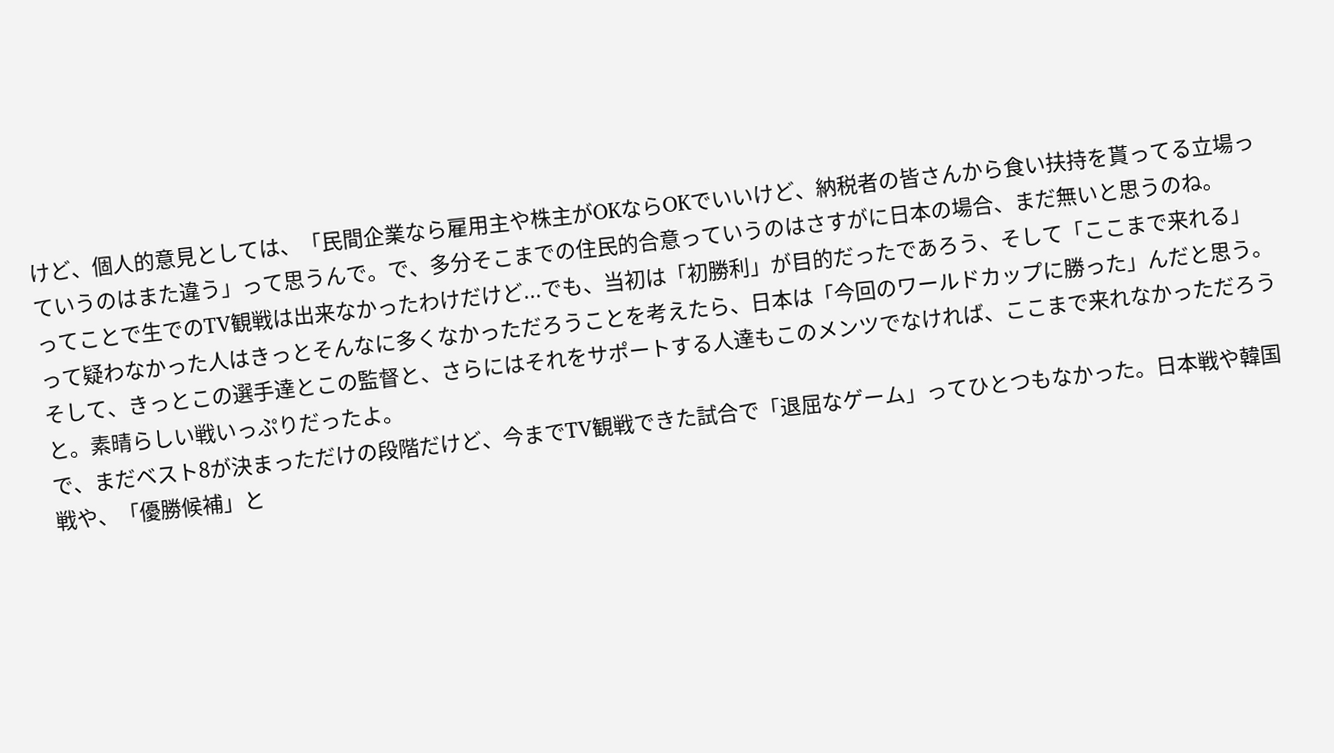けど、個人的意見としては、「民間企業なら雇用主や株主がOKならOKでいいけど、納税者の皆さんから食い扶持を貰ってる立場っていうのはまた違う」って思うんで。で、多分そこまでの住民的合意っていうのはさすがに日本の場合、まだ無いと思うのね。
ってことで生でのTV観戦は出来なかったわけだけど...でも、当初は「初勝利」が目的だったであろう、そして「ここまで来れる」って疑わなかった人はきっとそんなに多くなかっただろうことを考えたら、日本は「今回のワールドカップに勝った」んだと思う。そして、きっとこの選手達とこの監督と、さらにはそれをサポートする人達もこのメンツでなければ、ここまで来れなかっただろうと。素晴らしい戦いっぷりだったよ。
で、まだベスト8が決まっただけの段階だけど、今までTV観戦できた試合で「退屈なゲーム」ってひとつもなかった。日本戦や韓国戦や、「優勝候補」と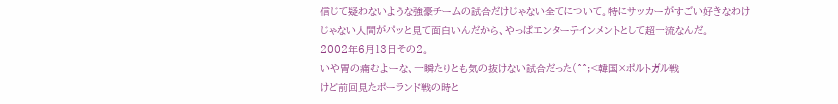信じて疑わないような強豪チームの試合だけじゃない全てについて。特にサッカーがすごい好きなわけじゃない人間がパッと見て面白いんだから、やっぱエンターテインメントとして超一流なんだ。
2002年6月13日その2。
いや胃の痛むよーな、一瞬たりとも気の抜けない試合だった(^^;<韓国×ポルトガル戦
けど前回見たポーランド戦の時と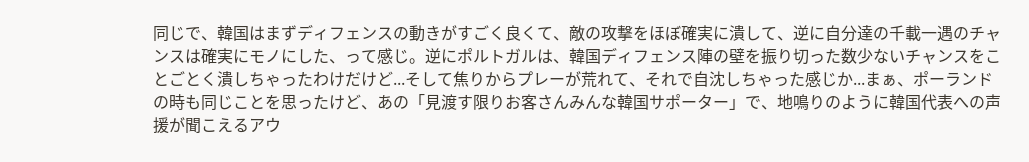同じで、韓国はまずディフェンスの動きがすごく良くて、敵の攻撃をほぼ確実に潰して、逆に自分達の千載一遇のチャンスは確実にモノにした、って感じ。逆にポルトガルは、韓国ディフェンス陣の壁を振り切った数少ないチャンスをことごとく潰しちゃったわけだけど...そして焦りからプレーが荒れて、それで自沈しちゃった感じか...まぁ、ポーランドの時も同じことを思ったけど、あの「見渡す限りお客さんみんな韓国サポーター」で、地鳴りのように韓国代表への声援が聞こえるアウ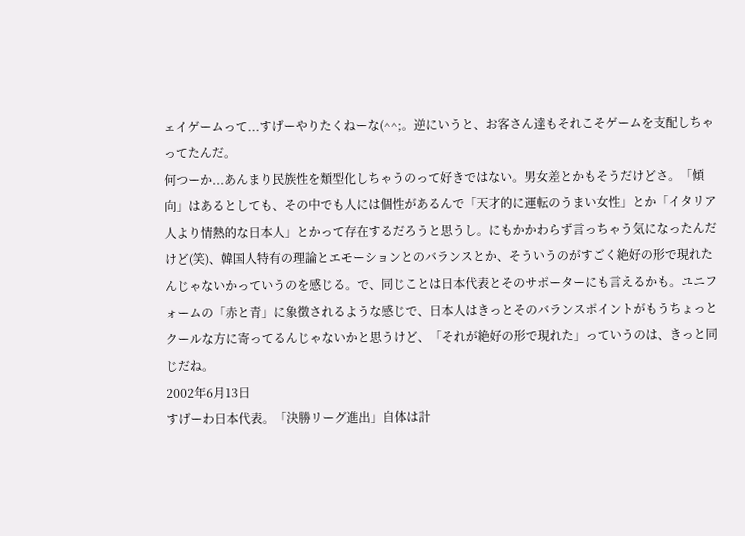ェイゲームって...すげーやりたくねーな(^^;。逆にいうと、お客さん達もそれこそゲームを支配しちゃってたんだ。
何つーか...あんまり民族性を類型化しちゃうのって好きではない。男女差とかもそうだけどさ。「傾向」はあるとしても、その中でも人には個性があるんで「天才的に運転のうまい女性」とか「イタリア人より情熱的な日本人」とかって存在するだろうと思うし。にもかかわらず言っちゃう気になったんだけど(笑)、韓国人特有の理論とエモーションとのバランスとか、そういうのがすごく絶好の形で現れたんじゃないかっていうのを感じる。で、同じことは日本代表とそのサポーターにも言えるかも。ユニフォームの「赤と青」に象徴されるような感じで、日本人はきっとそのバランスポイントがもうちょっとクールな方に寄ってるんじゃないかと思うけど、「それが絶好の形で現れた」っていうのは、きっと同じだね。
2002年6月13日
すげーわ日本代表。「決勝リーグ進出」自体は計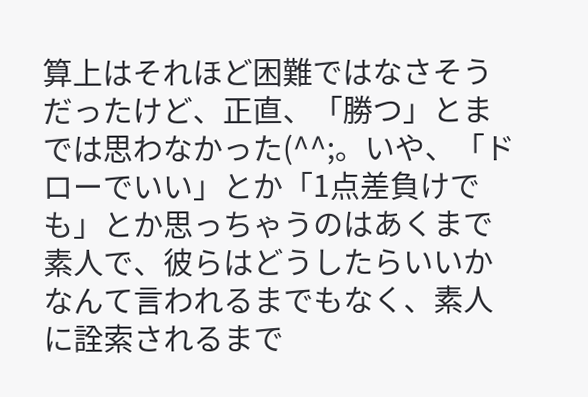算上はそれほど困難ではなさそうだったけど、正直、「勝つ」とまでは思わなかった(^^;。いや、「ドローでいい」とか「1点差負けでも」とか思っちゃうのはあくまで素人で、彼らはどうしたらいいかなんて言われるまでもなく、素人に詮索されるまで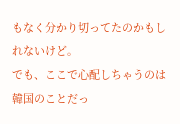もなく分かり切ってたのかもしれないけど。
でも、ここで心配しちゃうのは韓国のことだっ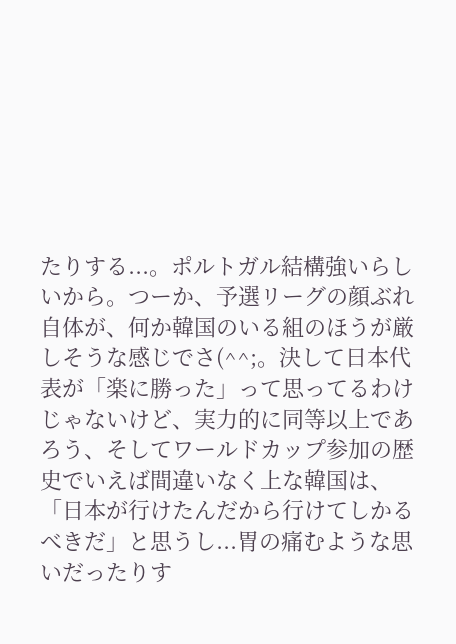たりする...。ポルトガル結構強いらしいから。つーか、予選リーグの顔ぶれ自体が、何か韓国のいる組のほうが厳しそうな感じでさ(^^;。決して日本代表が「楽に勝った」って思ってるわけじゃないけど、実力的に同等以上であろう、そしてワールドカップ参加の歴史でいえば間違いなく上な韓国は、「日本が行けたんだから行けてしかるべきだ」と思うし...胃の痛むような思いだったりす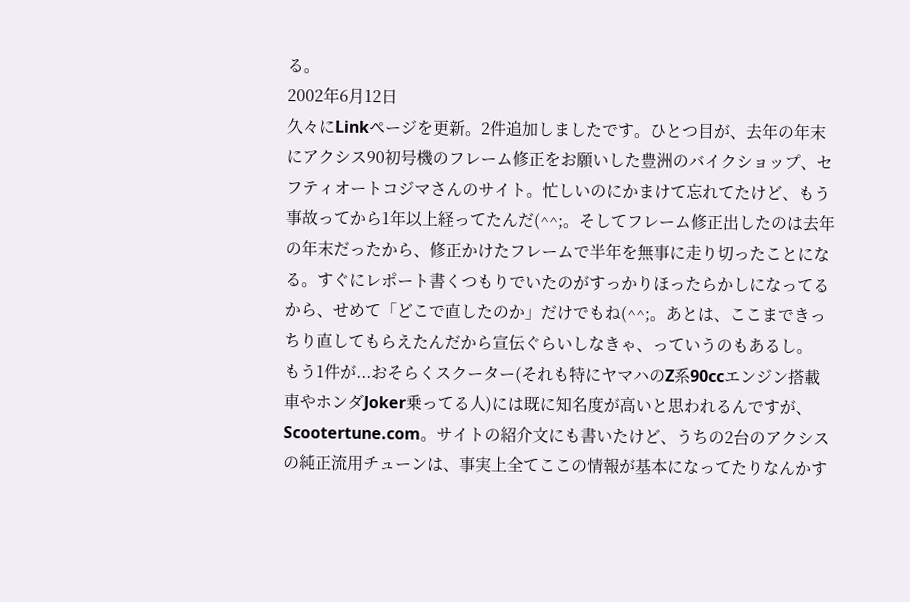る。
2002年6月12日
久々にLinkページを更新。2件追加しましたです。ひとつ目が、去年の年末にアクシス90初号機のフレーム修正をお願いした豊洲のバイクショップ、セフティオートコジマさんのサイト。忙しいのにかまけて忘れてたけど、もう事故ってから1年以上経ってたんだ(^^;。そしてフレーム修正出したのは去年の年末だったから、修正かけたフレームで半年を無事に走り切ったことになる。すぐにレポート書くつもりでいたのがすっかりほったらかしになってるから、せめて「どこで直したのか」だけでもね(^^;。あとは、ここまできっちり直してもらえたんだから宣伝ぐらいしなきゃ、っていうのもあるし。
もう1件が...おそらくスクーター(それも特にヤマハのZ系90ccエンジン搭載車やホンダJoker乗ってる人)には既に知名度が高いと思われるんですが、Scootertune.com。サイトの紹介文にも書いたけど、うちの2台のアクシスの純正流用チューンは、事実上全てここの情報が基本になってたりなんかす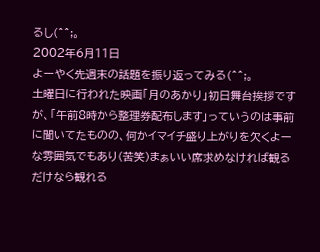るし(^^;。
2002年6月11日
よーやく先週末の話題を振り返ってみる(^^;。
土曜日に行われた映画「月のあかり」初日舞台挨拶ですが、「午前8時から整理券配布します」っていうのは事前に聞いてたものの、何かイマイチ盛り上がりを欠くよーな雰囲気でもあり(苦笑)まぁいい席求めなければ観るだけなら観れる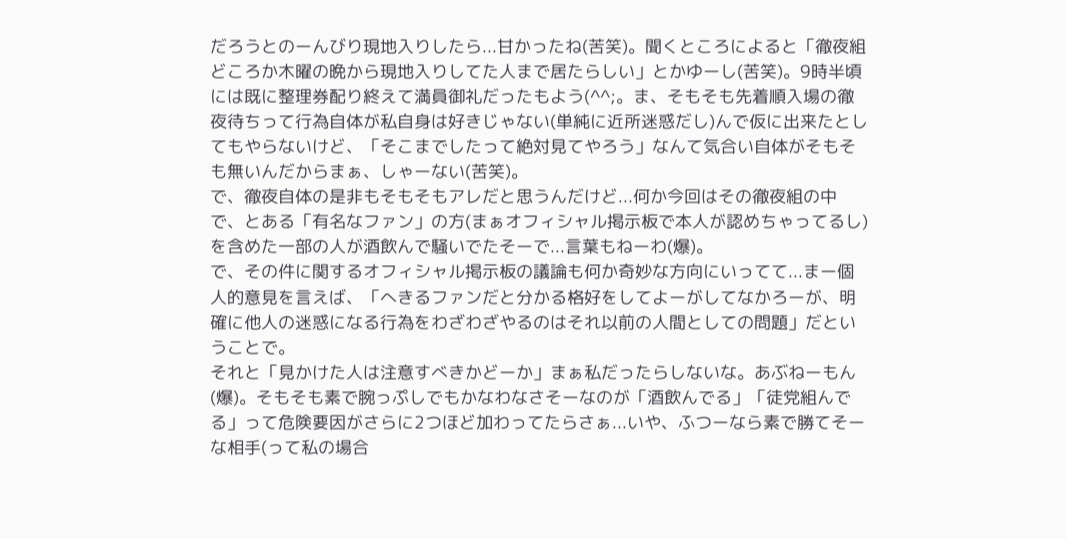だろうとのーんびり現地入りしたら...甘かったね(苦笑)。聞くところによると「徹夜組どころか木曜の晩から現地入りしてた人まで居たらしい」とかゆーし(苦笑)。9時半頃には既に整理券配り終えて満員御礼だったもよう(^^;。ま、そもそも先着順入場の徹夜待ちって行為自体が私自身は好きじゃない(単純に近所迷惑だし)んで仮に出来たとしてもやらないけど、「そこまでしたって絶対見てやろう」なんて気合い自体がそもそも無いんだからまぁ、しゃーない(苦笑)。
で、徹夜自体の是非もそもそもアレだと思うんだけど...何か今回はその徹夜組の中で、とある「有名なファン」の方(まぁオフィシャル掲示板で本人が認めちゃってるし)を含めた一部の人が酒飲んで騒いでたそーで...言葉もねーわ(爆)。
で、その件に関するオフィシャル掲示板の議論も何か奇妙な方向にいってて...まー個人的意見を言えば、「へきるファンだと分かる格好をしてよーがしてなかろーが、明確に他人の迷惑になる行為をわざわざやるのはそれ以前の人間としての問題」だということで。
それと「見かけた人は注意すべきかどーか」まぁ私だったらしないな。あぶねーもん(爆)。そもそも素で腕っぷしでもかなわなさそーなのが「酒飲んでる」「徒党組んでる」って危険要因がさらに2つほど加わってたらさぁ...いや、ふつーなら素で勝てそーな相手(って私の場合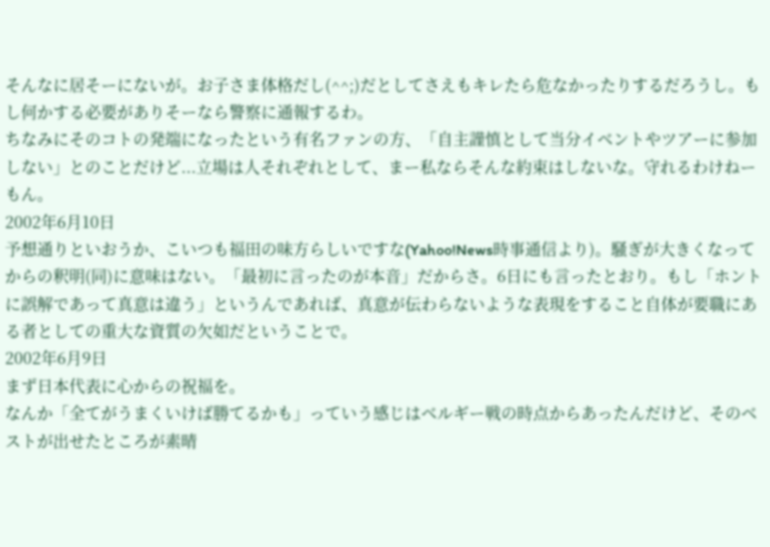そんなに居そーにないが。お子さま体格だし(^^;)だとしてさえもキレたら危なかったりするだろうし。もし何かする必要がありそーなら警察に通報するわ。
ちなみにそのコトの発端になったという有名ファンの方、「自主謹慎として当分イベントやツアーに参加しない」とのことだけど...立場は人それぞれとして、まー私ならそんな約束はしないな。守れるわけねーもん。
2002年6月10日
予想通りといおうか、こいつも福田の味方らしいですな(Yahoo!News時事通信より)。騒ぎが大きくなってからの釈明(同)に意味はない。「最初に言ったのが本音」だからさ。6日にも言ったとおり。もし「ホントに誤解であって真意は違う」というんであれば、真意が伝わらないような表現をすること自体が要職にある者としての重大な資質の欠如だということで。
2002年6月9日
まず日本代表に心からの祝福を。
なんか「全てがうまくいけば勝てるかも」っていう感じはベルギー戦の時点からあったんだけど、そのベストが出せたところが素晴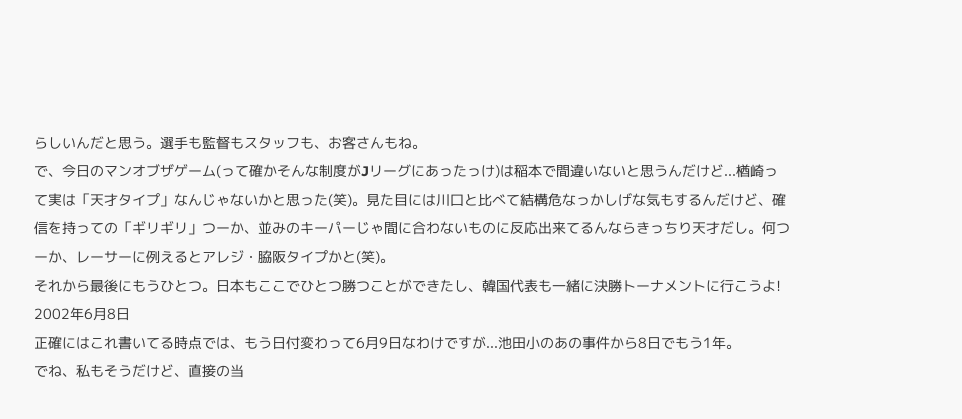らしいんだと思う。選手も監督もスタッフも、お客さんもね。
で、今日のマンオブザゲーム(って確かそんな制度がJリーグにあったっけ)は稲本で間違いないと思うんだけど...楢崎って実は「天才タイプ」なんじゃないかと思った(笑)。見た目には川口と比べて結構危なっかしげな気もするんだけど、確信を持っての「ギリギリ」つーか、並みのキーパーじゃ間に合わないものに反応出来てるんならきっちり天才だし。何つーか、レーサーに例えるとアレジ・脇阪タイプかと(笑)。
それから最後にもうひとつ。日本もここでひとつ勝つことができたし、韓国代表も一緒に決勝トーナメントに行こうよ!
2002年6月8日
正確にはこれ書いてる時点では、もう日付変わって6月9日なわけですが...池田小のあの事件から8日でもう1年。
でね、私もそうだけど、直接の当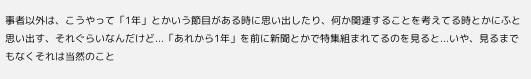事者以外は、こうやって「1年」とかいう節目がある時に思い出したり、何か関連することを考えてる時とかにふと思い出す、それぐらいなんだけど...「あれから1年」を前に新聞とかで特集組まれてるのを見ると...いや、見るまでもなくそれは当然のこと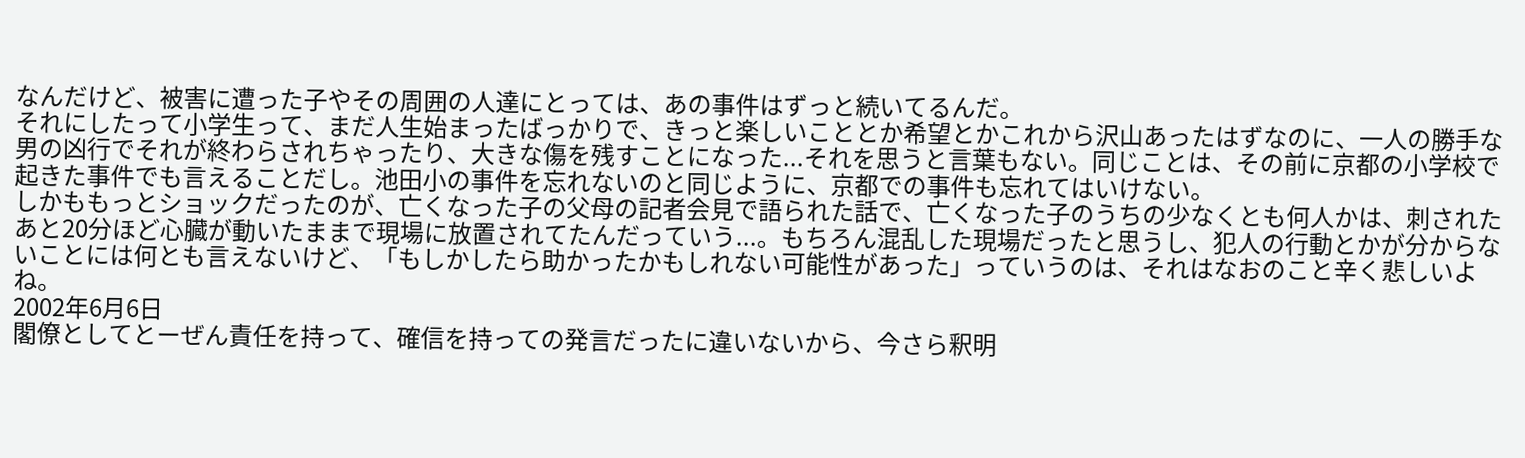なんだけど、被害に遭った子やその周囲の人達にとっては、あの事件はずっと続いてるんだ。
それにしたって小学生って、まだ人生始まったばっかりで、きっと楽しいこととか希望とかこれから沢山あったはずなのに、一人の勝手な男の凶行でそれが終わらされちゃったり、大きな傷を残すことになった...それを思うと言葉もない。同じことは、その前に京都の小学校で起きた事件でも言えることだし。池田小の事件を忘れないのと同じように、京都での事件も忘れてはいけない。
しかももっとショックだったのが、亡くなった子の父母の記者会見で語られた話で、亡くなった子のうちの少なくとも何人かは、刺されたあと20分ほど心臓が動いたままで現場に放置されてたんだっていう...。もちろん混乱した現場だったと思うし、犯人の行動とかが分からないことには何とも言えないけど、「もしかしたら助かったかもしれない可能性があった」っていうのは、それはなおのこと辛く悲しいよね。
2002年6月6日
閣僚としてとーぜん責任を持って、確信を持っての発言だったに違いないから、今さら釈明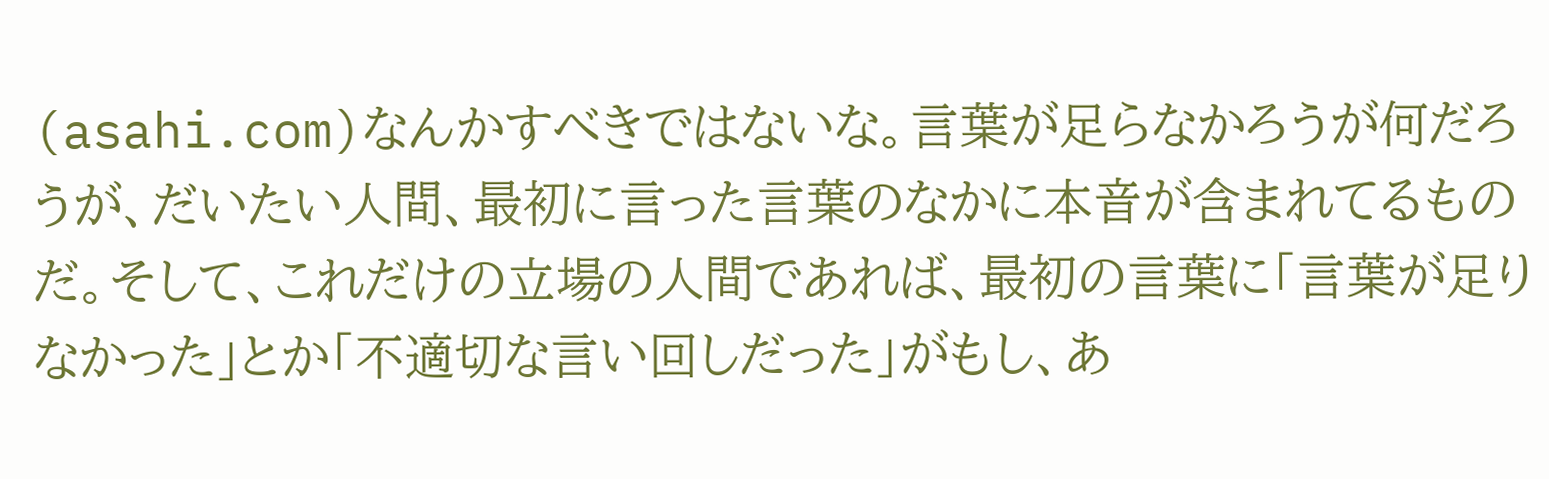(asahi.com)なんかすべきではないな。言葉が足らなかろうが何だろうが、だいたい人間、最初に言った言葉のなかに本音が含まれてるものだ。そして、これだけの立場の人間であれば、最初の言葉に「言葉が足りなかった」とか「不適切な言い回しだった」がもし、あ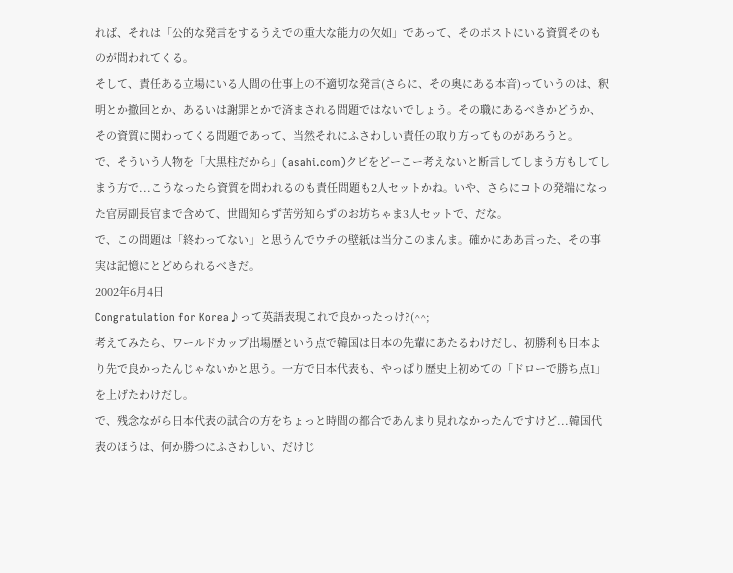れば、それは「公的な発言をするうえでの重大な能力の欠如」であって、そのポストにいる資質そのものが問われてくる。
そして、責任ある立場にいる人間の仕事上の不適切な発言(さらに、その奥にある本音)っていうのは、釈明とか撤回とか、あるいは謝罪とかで済まされる問題ではないでしょう。その職にあるべきかどうか、その資質に関わってくる問題であって、当然それにふさわしい責任の取り方ってものがあろうと。
で、そういう人物を「大黒柱だから」(asahi.com)クビをどーこー考えないと断言してしまう方もしてしまう方で...こうなったら資質を問われるのも責任問題も2人セットかね。いや、さらにコトの発端になった官房副長官まで含めて、世間知らず苦労知らずのお坊ちゃま3人セットで、だな。
で、この問題は「終わってない」と思うんでウチの壁紙は当分このまんま。確かにああ言った、その事実は記憶にとどめられるべきだ。
2002年6月4日
Congratulation for Korea♪って英語表現これで良かったっけ?(^^;
考えてみたら、ワールドカップ出場歴という点で韓国は日本の先輩にあたるわけだし、初勝利も日本より先で良かったんじゃないかと思う。一方で日本代表も、やっぱり歴史上初めての「ドローで勝ち点1」を上げたわけだし。
で、残念ながら日本代表の試合の方をちょっと時間の都合であんまり見れなかったんですけど...韓国代表のほうは、何か勝つにふさわしい、だけじ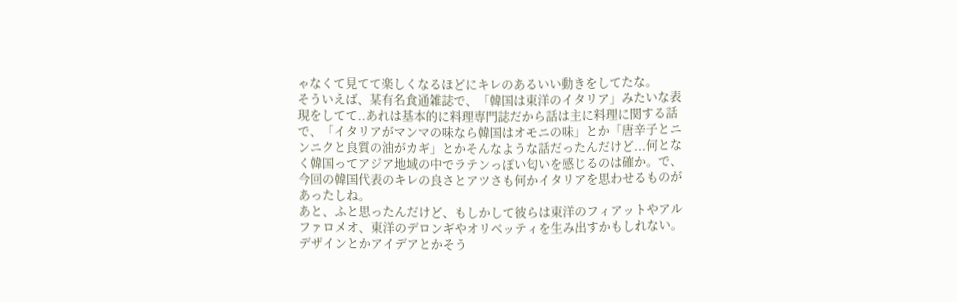ゃなくて見てて楽しくなるほどにキレのあるいい動きをしてたな。
そういえば、某有名食通雑誌で、「韓国は東洋のイタリア」みたいな表現をしてて..あれは基本的に料理専門誌だから話は主に料理に関する話で、「イタリアがマンマの味なら韓国はオモニの味」とか「唐辛子とニンニクと良質の油がカギ」とかそんなような話だったんだけど...何となく韓国ってアジア地域の中でラテンっぽい匂いを感じるのは確か。で、今回の韓国代表のキレの良さとアツさも何かイタリアを思わせるものがあったしね。
あと、ふと思ったんだけど、もしかして彼らは東洋のフィアットやアルファロメオ、東洋のデロンギやオリベッティを生み出すかもしれない。デザインとかアイデアとかそう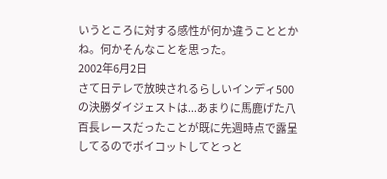いうところに対する感性が何か違うこととかね。何かそんなことを思った。
2002年6月2日
さて日テレで放映されるらしいインディ500の決勝ダイジェストは...あまりに馬鹿げた八百長レースだったことが既に先週時点で露呈してるのでボイコットしてとっと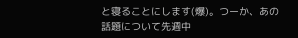と寝ることにします(爆)。つーか、あの話題について先週中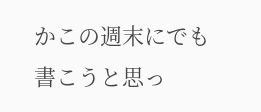かこの週末にでも書こうと思っ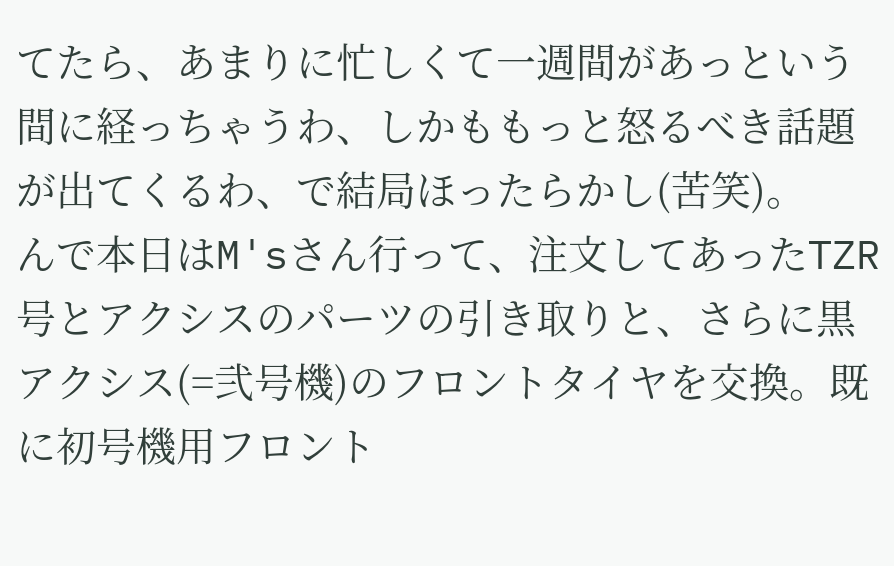てたら、あまりに忙しくて一週間があっという間に経っちゃうわ、しかももっと怒るべき話題が出てくるわ、で結局ほったらかし(苦笑)。
んで本日はM'sさん行って、注文してあったTZR号とアクシスのパーツの引き取りと、さらに黒アクシス(=弐号機)のフロントタイヤを交換。既に初号機用フロント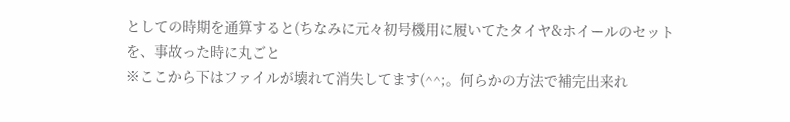としての時期を通算すると(ちなみに元々初号機用に履いてたタイヤ&ホイールのセットを、事故った時に丸ごと
※ここから下はファイルが壊れて消失してます(^^;。何らかの方法で補完出来れ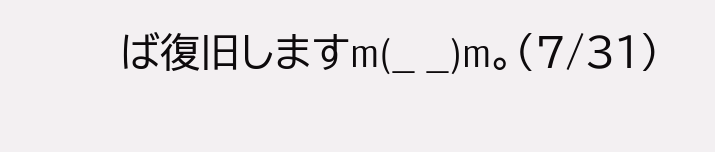ば復旧しますm(_ _)m。(7/31)